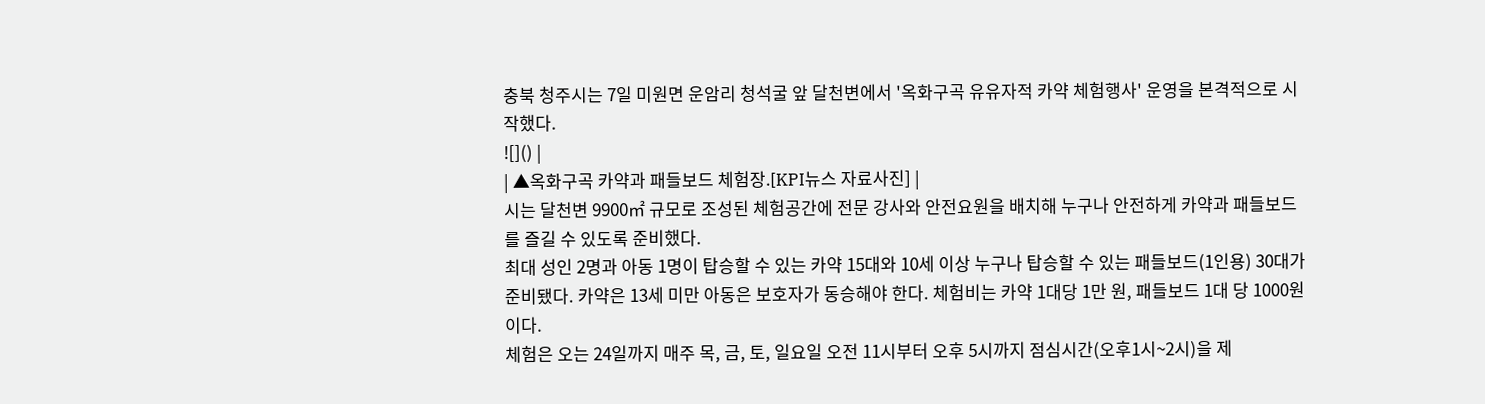충북 청주시는 7일 미원면 운암리 청석굴 앞 달천변에서 '옥화구곡 유유자적 카약 체험행사' 운영을 본격적으로 시작했다.
![]() |
| ▲옥화구곡 카약과 패들보드 체험장.[KPI뉴스 자료사진] |
시는 달천변 9900㎡ 규모로 조성된 체험공간에 전문 강사와 안전요원을 배치해 누구나 안전하게 카약과 패들보드를 즐길 수 있도록 준비했다.
최대 성인 2명과 아동 1명이 탑승할 수 있는 카약 15대와 10세 이상 누구나 탑승할 수 있는 패들보드(1인용) 30대가 준비됐다. 카약은 13세 미만 아동은 보호자가 동승해야 한다. 체험비는 카약 1대당 1만 원, 패들보드 1대 당 1000원이다.
체험은 오는 24일까지 매주 목, 금, 토, 일요일 오전 11시부터 오후 5시까지 점심시간(오후1시~2시)을 제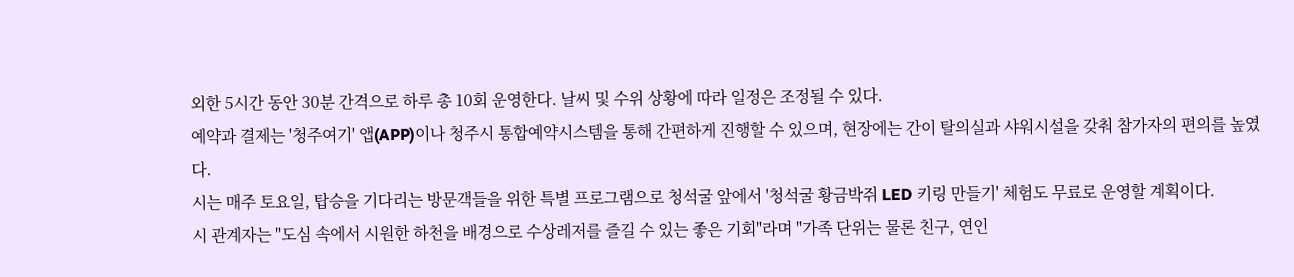외한 5시간 동안 30분 간격으로 하루 총 10회 운영한다. 날씨 및 수위 상황에 따라 일정은 조정될 수 있다.
예약과 결제는 '청주여기' 앱(APP)이나 청주시 통합예약시스템을 통해 간편하게 진행할 수 있으며, 현장에는 간이 탈의실과 샤워시설을 갖춰 참가자의 편의를 높였다.
시는 매주 토요일, 탑승을 기다리는 방문객들을 위한 특별 프로그램으로 청석굴 앞에서 '청석굴 황금박쥐 LED 키링 만들기' 체험도 무료로 운영할 계획이다.
시 관계자는 "도심 속에서 시원한 하천을 배경으로 수상레저를 즐길 수 있는 좋은 기회"라며 "가족 단위는 물론 친구, 연인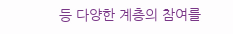등 다양한 계층의 참여를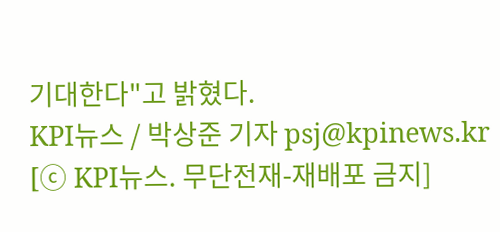기대한다"고 밝혔다.
KPI뉴스 / 박상준 기자 psj@kpinews.kr
[ⓒ KPI뉴스. 무단전재-재배포 금지]